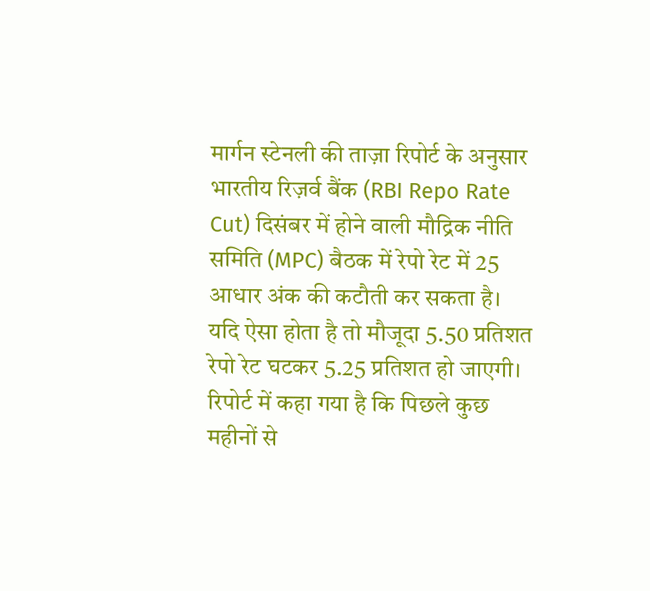मार्गन स्टेनली की ताज़ा रिपोर्ट के अनुसार भारतीय रिज़र्व बैंक (RBI Repo Rate Cut) दिसंबर में होने वाली मौद्रिक नीति समिति (MPC) बैठक में रेपो रेट में 25 आधार अंक की कटौती कर सकता है। यदि ऐसा होता है तो मौजूदा 5.50 प्रतिशत रेपो रेट घटकर 5.25 प्रतिशत हो जाएगी।
रिपोर्ट में कहा गया है कि पिछले कुछ महीनों से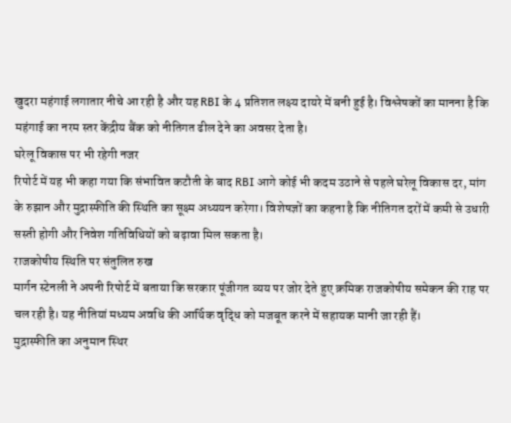खुदरा महंगाई लगातार नीचे आ रही है और यह RBI के 4 प्रतिशत लक्ष्य दायरे में बनी हुई है। विश्लेषकों का मानना है कि महंगाई का नरम स्तर केंद्रीय बैंक को नीतिगत ढील देने का अवसर देता है।
घरेलू विकास पर भी रहेगी नजर
रिपोर्ट में यह भी कहा गया कि संभावित कटौती के बाद RBI आगे कोई भी कदम उठाने से पहले घरेलू विकास दर, मांग के रुझान और मुद्रास्फीति की स्थिति का सूक्ष्म अध्ययन करेगा। विशेषज्ञों का कहना है कि नीतिगत दरों में कमी से उधारी सस्ती होगी और निवेश गतिविधियों को बढ़ावा मिल सकता है।
राजकोषीय स्थिति पर संतुलित रुख
मार्गन स्टेनली ने अपनी रिपोर्ट में बताया कि सरकार पूंजीगत व्यय पर जोर देते हुए क्रमिक राजकोषीय समेकन की राह पर चल रही है। यह नीतियां मध्यम अवधि की आर्थिक वृद्धि को मजबूत करने में सहायक मानी जा रही हैं।
मुद्रास्फीति का अनुमान स्थिर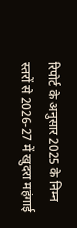रिपोर्ट के अनुसार 2025 के निम्न स्तरों से 2026-27 में खुदरा महंगाई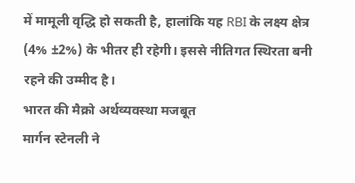में मामूली वृद्धि हो सकती है, हालांकि यह RBI के लक्ष्य क्षेत्र (4% ±2%) के भीतर ही रहेगी। इससे नीतिगत स्थिरता बनी रहने की उम्मीद है।
भारत की मैक्रो अर्थव्यवस्था मजबूत
मार्गन स्टेनली ने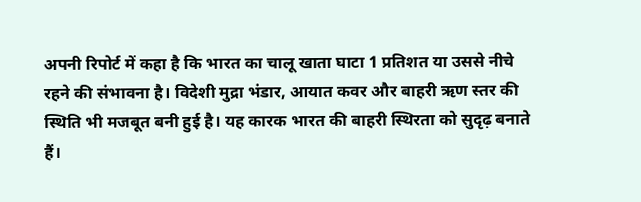अपनी रिपोर्ट में कहा है कि भारत का चालू खाता घाटा 1 प्रतिशत या उससे नीचे रहने की संभावना है। विदेशी मुद्रा भंडार, आयात कवर और बाहरी ऋण स्तर की स्थिति भी मजबूत बनी हुई है। यह कारक भारत की बाहरी स्थिरता को सुदृढ़ बनाते हैं।